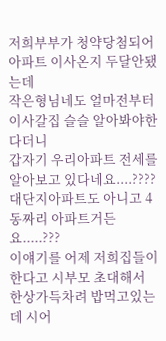저희부부가 청약당첨되어 아파트 이사온지 두달안됐는데
작은형님네도 얼마전부터 이사갈집 슬슬 알아봐야한다더니
갑자기 우리아파트 전세를 알아보고 있다네요....????
대단지아파트도 아니고 4동짜리 아파트거든요.....???
이얘기를 어제 저희집들이한다고 시부모 초대해서
한상가득차려 밥먹고있는데 시어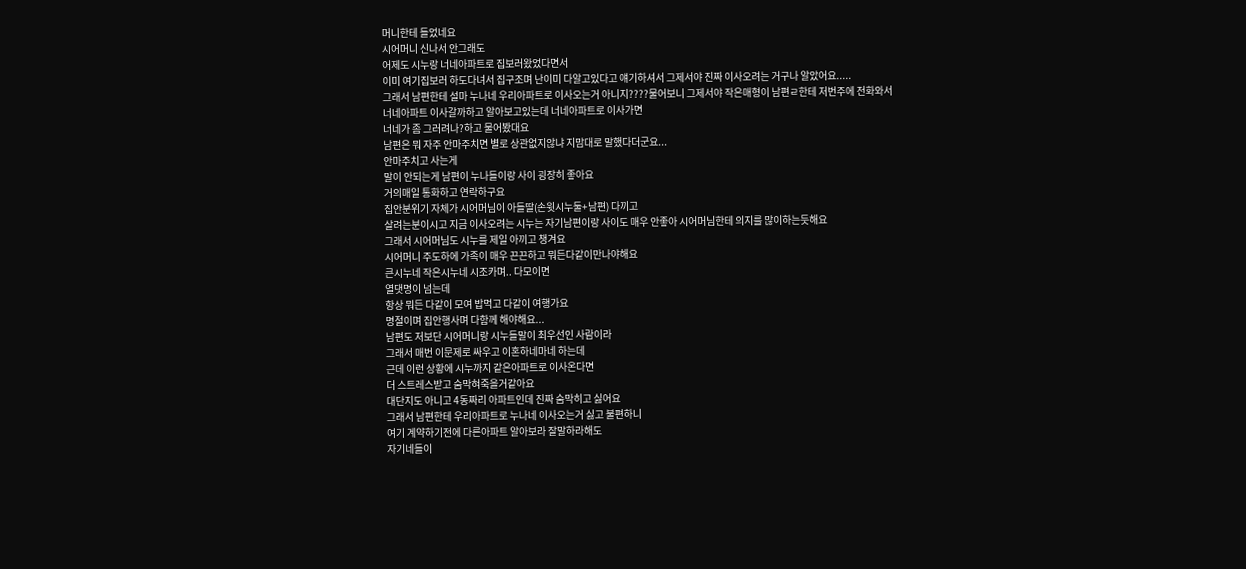머니한테 들었네요
시어머니 신나서 안그래도
어제도 시누랑 너네아파트로 집보러왔었다면서
이미 여기집보러 하도다녀서 집구조며 난이미 다알고있다고 얘기하셔서 그제서야 진짜 이사오려는 거구나 알았어요.....
그래서 남편한테 설마 누나네 우리아파트로 이사오는거 아니지????물어보니 그제서야 작은매형이 남편ㄹ한테 저번주에 전화와서
너네아파트 이사갈까하고 알아보고있는데 너네아파트로 이사가면
너네가 좀 그러려나?하고 물어봤대요
남편은 뭐 자주 안마주치면 별로 상관없지않냐 지맘대로 말했다더군요...
안마주치고 사는게
말이 안되는게 남편이 누나들이랑 사이 굉장히 좋아요
거의매일 통화하고 연락하구요
집안분위기 자체가 시어머님이 아들딸(손윗시누둘+남편) 다끼고
살려는분이시고 지금 이사오려는 시누는 자기남편이랑 사이도 매우 안좋아 시어머님한테 의지를 많이하는듯해요
그래서 시어머님도 시누를 제일 아끼고 챙겨요
시어머니 주도하에 가족이 매우 끈끈하고 뭐든다같이만나야해요
큰시누네 작은시누네 시조카며.. 다모이면
열댓명이 넘는데
항상 뭐든 다같이 모여 밥먹고 다같이 여행가요
명절이며 집안행사며 다함께 해야해요...
남편도 저보단 시어머니랑 시누들말이 최우선인 사람이라
그래서 매번 이문제로 싸우고 이혼하네마네 하는데
근데 이런 상황에 시누까지 같은아파트로 이사온다면
더 스트레스받고 숨막혀죽을거같아요
대단지도 아니고 4동짜리 아파트인데 진짜 숨막히고 싫어요
그래서 남편한테 우리아파트로 누나네 이사오는거 싫고 불편하니
여기 계약하기전에 다른아파트 알아보라 잘말하라해도
자기네들이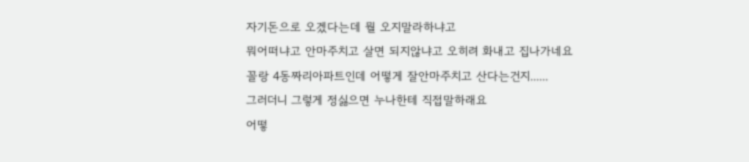자기돈으로 오겠다는데 뭘 오지말라하냐고
뭐어떠냐고 안마주치고 살면 되지않냐고 오히려 화내고 집나가네요
꼴랑 4동짜리아파트인데 어떻게 잘안마주치고 산다는건지......
그러더니 그렇게 정싫으면 누나한테 직접말하래요
어떻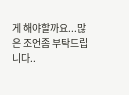게 해야할까요...많은 조언좀 부탁드립니다..